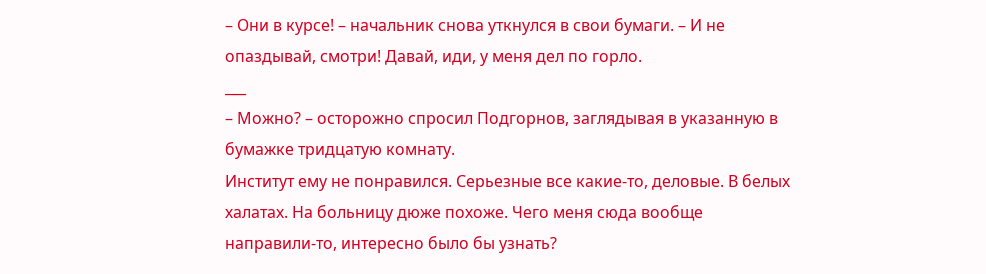– Они в курсе! – начальник снова уткнулся в свои бумаги. – И не опаздывай, смотри! Давай, иди, у меня дел по горло.
___
– Можно? – осторожно спросил Подгорнов, заглядывая в указанную в бумажке тридцатую комнату.
Институт ему не понравился. Серьезные все какие-то, деловые. В белых халатах. На больницу дюже похоже. Чего меня сюда вообще направили-то, интересно было бы узнать?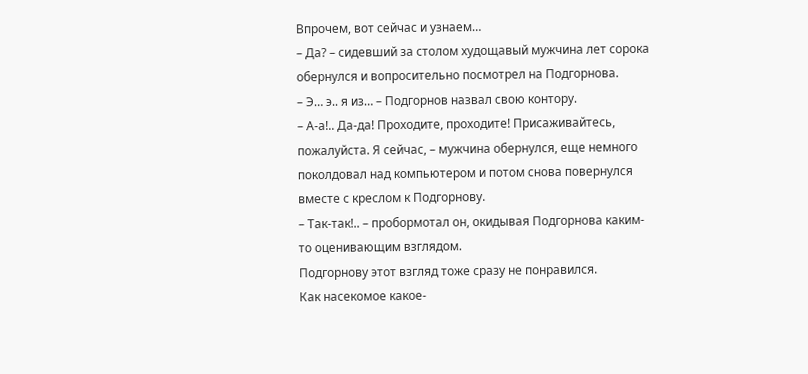Впрочем, вот сейчас и узнаем…
– Да? – сидевший за столом худощавый мужчина лет сорока обернулся и вопросительно посмотрел на Подгорнова.
– Э… э.. я из… – Подгорнов назвал свою контору.
– А-а!.. Да-да! Проходите, проходите! Присаживайтесь, пожалуйста. Я сейчас, – мужчина обернулся, еще немного поколдовал над компьютером и потом снова повернулся вместе с креслом к Подгорнову.
– Так-так!.. – пробормотал он, окидывая Подгорнова каким-то оценивающим взглядом.
Подгорнову этот взгляд тоже сразу не понравился.
Как насекомое какое-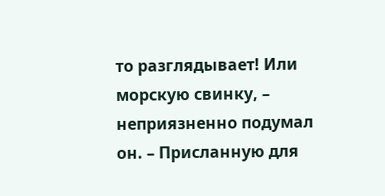то разглядывает! Или морскую свинку, – неприязненно подумал он. – Присланную для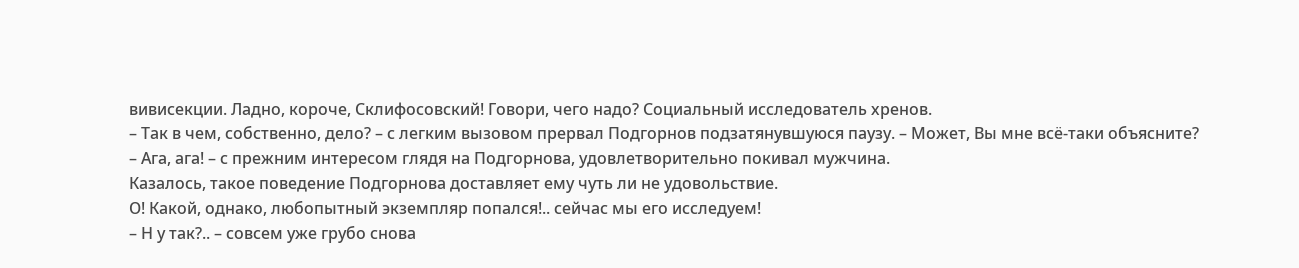вивисекции. Ладно, короче, Склифосовский! Говори, чего надо? Социальный исследователь хренов.
– Так в чем, собственно, дело? – с легким вызовом прервал Подгорнов подзатянувшуюся паузу. – Может, Вы мне всё-таки объясните?
– Ага, ага! – с прежним интересом глядя на Подгорнова, удовлетворительно покивал мужчина.
Казалось, такое поведение Подгорнова доставляет ему чуть ли не удовольствие.
О! Какой, однако, любопытный экземпляр попался!.. сейчас мы его исследуем!
– Н у так?.. – совсем уже грубо снова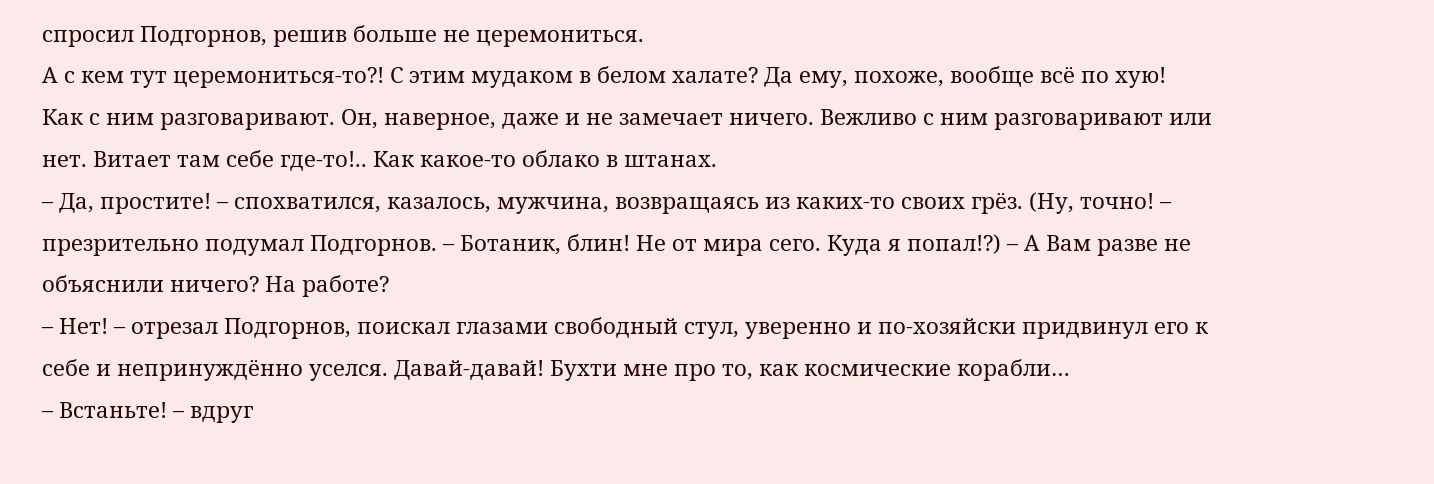спросил Подгорнов, решив больше не церемониться.
А с кем тут церемониться-то?! С этим мудаком в белом халате? Да ему, похоже, вообще всё по хую! Как с ним разговаривают. Он, наверное, даже и не замечает ничего. Вежливо с ним разговаривают или нет. Витает там себе где-то!.. Как какое-то облако в штанах.
– Да, простите! – спохватился, казалось, мужчина, возвращаясь из каких-то своих грёз. (Ну, точно! – презрительно подумал Подгорнов. – Ботаник, блин! Не от мира сего. Куда я попал!?) – А Вам разве не объяснили ничего? На работе?
– Нет! – отрезал Подгорнов, поискал глазами свободный стул, уверенно и по-хозяйски придвинул его к себе и непринуждённо уселся. Давай-давай! Бухти мне про то, как космические корабли…
– Встаньте! – вдруг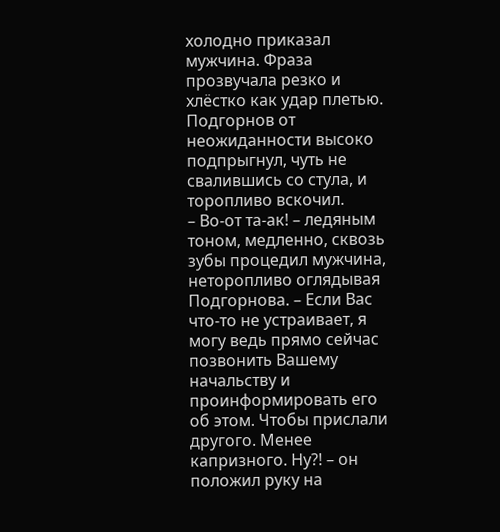холодно приказал мужчина. Фраза прозвучала резко и хлёстко как удар плетью.
Подгорнов от неожиданности высоко подпрыгнул, чуть не свалившись со стула, и торопливо вскочил.
– Во-от та-ак! – ледяным тоном, медленно, сквозь зубы процедил мужчина, неторопливо оглядывая Подгорнова. – Если Вас что-то не устраивает, я могу ведь прямо сейчас позвонить Вашему начальству и проинформировать его об этом. Чтобы прислали другого. Менее капризного. Ну?! – он положил руку на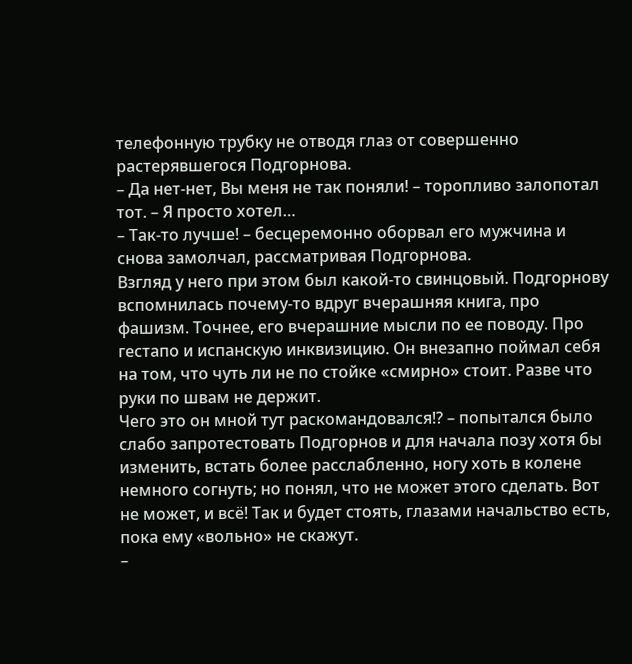телефонную трубку не отводя глаз от совершенно растерявшегося Подгорнова.
– Да нет-нет, Вы меня не так поняли! – торопливо залопотал тот. – Я просто хотел…
– Так-то лучше! – бесцеремонно оборвал его мужчина и снова замолчал, рассматривая Подгорнова.
Взгляд у него при этом был какой-то свинцовый. Подгорнову вспомнилась почему-то вдруг вчерашняя книга, про фашизм. Точнее, его вчерашние мысли по ее поводу. Про гестапо и испанскую инквизицию. Он внезапно поймал себя на том, что чуть ли не по стойке «смирно» стоит. Разве что руки по швам не держит.
Чего это он мной тут раскомандовался!? – попытался было слабо запротестовать Подгорнов и для начала позу хотя бы изменить, встать более расслабленно, ногу хоть в колене немного согнуть; но понял, что не может этого сделать. Вот не может, и всё! Так и будет стоять, глазами начальство есть, пока ему «вольно» не скажут.
–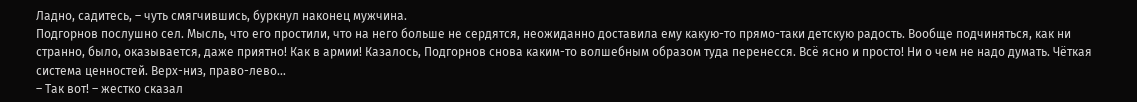Ладно, садитесь, – чуть смягчившись, буркнул наконец мужчина.
Подгорнов послушно сел. Мысль, что его простили, что на него больше не сердятся, неожиданно доставила ему какую-то прямо-таки детскую радость. Вообще подчиняться, как ни странно, было, оказывается, даже приятно! Как в армии! Казалось, Подгорнов снова каким-то волшебным образом туда перенесся. Всё ясно и просто! Ни о чем не надо думать. Чёткая система ценностей. Верх-низ, право-лево…
– Так вот! – жестко сказал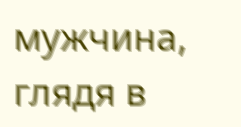мужчина, глядя в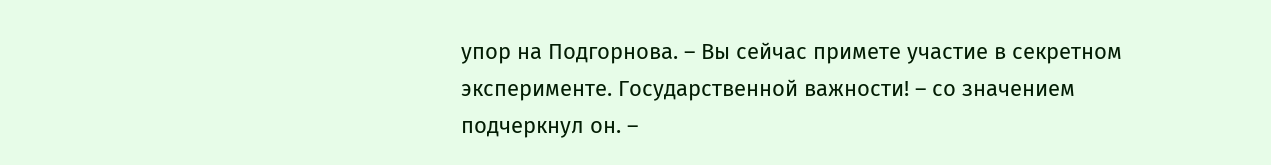упор на Подгорнова. – Вы сейчас примете участие в секретном эксперименте. Государственной важности! – со значением подчеркнул он. –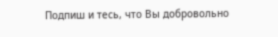Подпиш и тесь, что Вы добровольно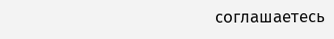соглашаетесь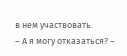в нем участвовать.
– А я могу отказаться? –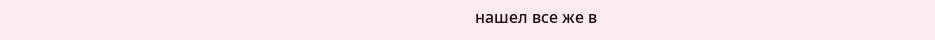нашел все же в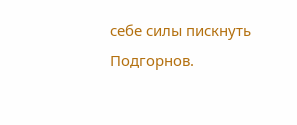себе силы пискнуть Подгорнов.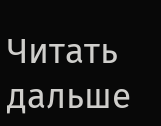Читать дальше